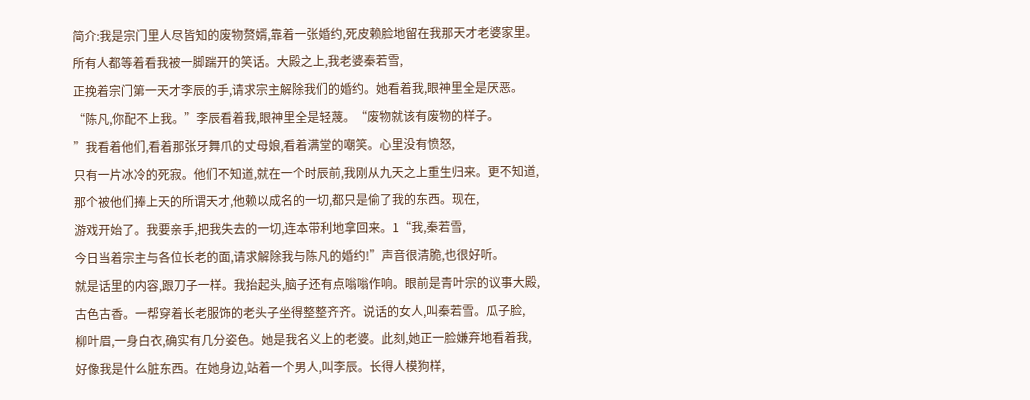简介:我是宗门里人尽皆知的废物赘婿,靠着一张婚约,死皮赖脸地留在我那天才老婆家里。
所有人都等着看我被一脚踹开的笑话。大殿之上,我老婆秦若雪,
正挽着宗门第一天才李辰的手,请求宗主解除我们的婚约。她看着我,眼神里全是厌恶。
“陈凡,你配不上我。”李辰看着我,眼神里全是轻蔑。“废物就该有废物的样子。
”我看着他们,看着那张牙舞爪的丈母娘,看着满堂的嘲笑。心里没有愤怒,
只有一片冰冷的死寂。他们不知道,就在一个时辰前,我刚从九天之上重生归来。更不知道,
那个被他们捧上天的所谓天才,他赖以成名的一切,都只是偷了我的东西。现在,
游戏开始了。我要亲手,把我失去的一切,连本带利地拿回来。1“我,秦若雪,
今日当着宗主与各位长老的面,请求解除我与陈凡的婚约!”声音很清脆,也很好听。
就是话里的内容,跟刀子一样。我抬起头,脑子还有点嗡嗡作响。眼前是青叶宗的议事大殿,
古色古香。一帮穿着长老服饰的老头子坐得整整齐齐。说话的女人,叫秦若雪。瓜子脸,
柳叶眉,一身白衣,确实有几分姿色。她是我名义上的老婆。此刻,她正一脸嫌弃地看着我,
好像我是什么脏东西。在她身边,站着一个男人,叫李辰。长得人模狗样,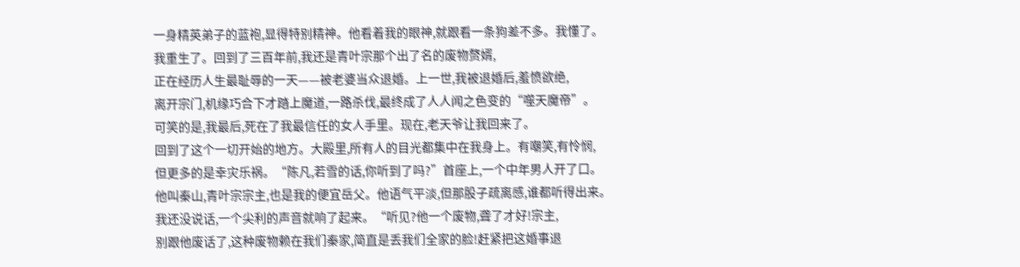一身精英弟子的蓝袍,显得特别精神。他看着我的眼神,就跟看一条狗差不多。我懂了。
我重生了。回到了三百年前,我还是青叶宗那个出了名的废物赘婿,
正在经历人生最耻辱的一天——被老婆当众退婚。上一世,我被退婚后,羞愤欲绝,
离开宗门,机缘巧合下才踏上魔道,一路杀伐,最终成了人人闻之色变的“噬天魔帝”。
可笑的是,我最后,死在了我最信任的女人手里。现在,老天爷让我回来了。
回到了这个一切开始的地方。大殿里,所有人的目光都集中在我身上。有嘲笑,有怜悯,
但更多的是幸灾乐祸。“陈凡,若雪的话,你听到了吗?”首座上,一个中年男人开了口。
他叫秦山,青叶宗宗主,也是我的便宜岳父。他语气平淡,但那股子疏离感,谁都听得出来。
我还没说话,一个尖利的声音就响了起来。“听见?他一个废物,聋了才好!宗主,
别跟他废话了,这种废物赖在我们秦家,简直是丢我们全家的脸!赶紧把这婚事退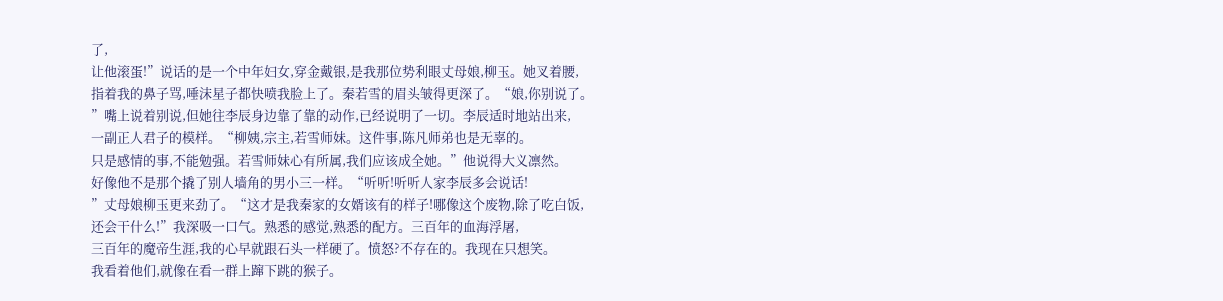了,
让他滚蛋!”说话的是一个中年妇女,穿金戴银,是我那位势利眼丈母娘,柳玉。她叉着腰,
指着我的鼻子骂,唾沫星子都快喷我脸上了。秦若雪的眉头皱得更深了。“娘,你别说了。
”嘴上说着别说,但她往李辰身边靠了靠的动作,已经说明了一切。李辰适时地站出来,
一副正人君子的模样。“柳姨,宗主,若雪师妹。这件事,陈凡师弟也是无辜的。
只是感情的事,不能勉强。若雪师妹心有所属,我们应该成全她。”他说得大义凛然。
好像他不是那个撬了别人墙角的男小三一样。“听听!听听人家李辰多会说话!
”丈母娘柳玉更来劲了。“这才是我秦家的女婿该有的样子!哪像这个废物,除了吃白饭,
还会干什么!”我深吸一口气。熟悉的感觉,熟悉的配方。三百年的血海浮屠,
三百年的魔帝生涯,我的心早就跟石头一样硬了。愤怒?不存在的。我现在只想笑。
我看着他们,就像在看一群上蹿下跳的猴子。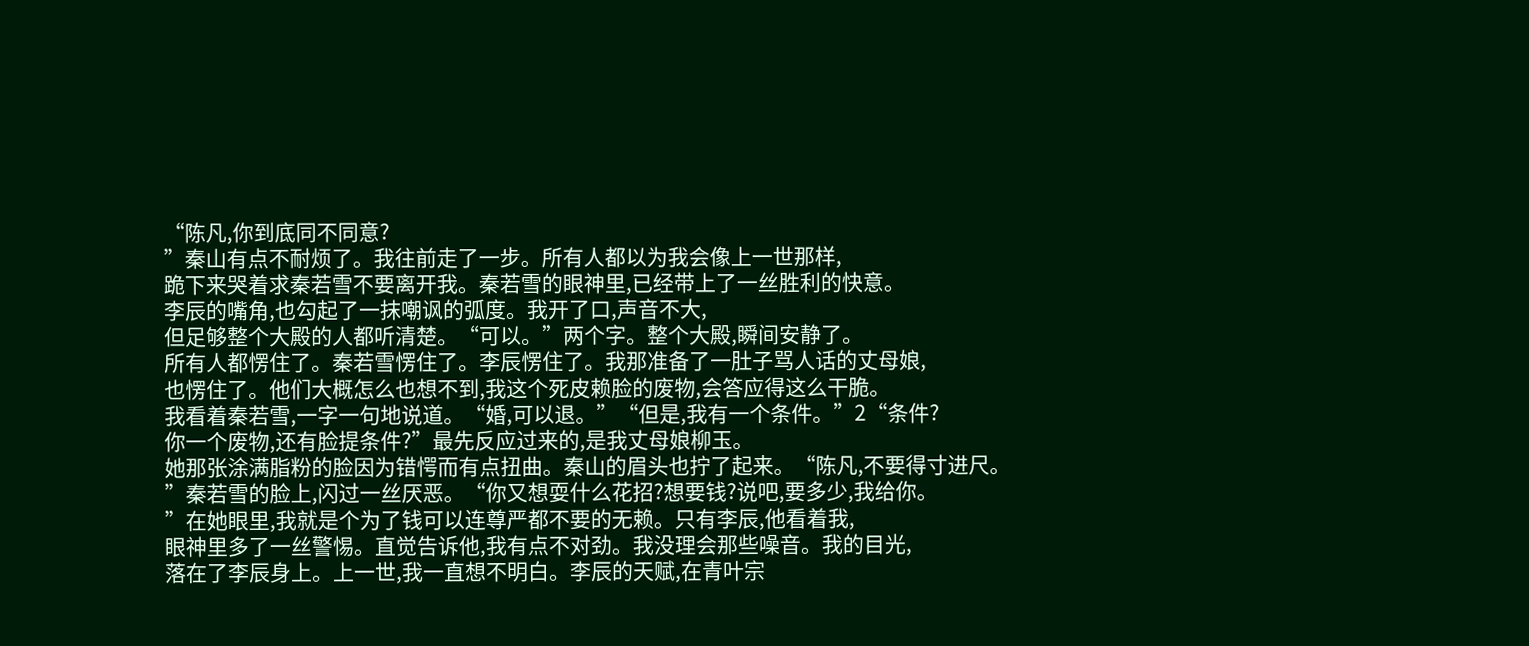“陈凡,你到底同不同意?
”秦山有点不耐烦了。我往前走了一步。所有人都以为我会像上一世那样,
跪下来哭着求秦若雪不要离开我。秦若雪的眼神里,已经带上了一丝胜利的快意。
李辰的嘴角,也勾起了一抹嘲讽的弧度。我开了口,声音不大,
但足够整个大殿的人都听清楚。“可以。”两个字。整个大殿,瞬间安静了。
所有人都愣住了。秦若雪愣住了。李辰愣住了。我那准备了一肚子骂人话的丈母娘,
也愣住了。他们大概怎么也想不到,我这个死皮赖脸的废物,会答应得这么干脆。
我看着秦若雪,一字一句地说道。“婚,可以退。”“但是,我有一个条件。”2“条件?
你一个废物,还有脸提条件?”最先反应过来的,是我丈母娘柳玉。
她那张涂满脂粉的脸因为错愕而有点扭曲。秦山的眉头也拧了起来。“陈凡,不要得寸进尺。
”秦若雪的脸上,闪过一丝厌恶。“你又想耍什么花招?想要钱?说吧,要多少,我给你。
”在她眼里,我就是个为了钱可以连尊严都不要的无赖。只有李辰,他看着我,
眼神里多了一丝警惕。直觉告诉他,我有点不对劲。我没理会那些噪音。我的目光,
落在了李辰身上。上一世,我一直想不明白。李辰的天赋,在青叶宗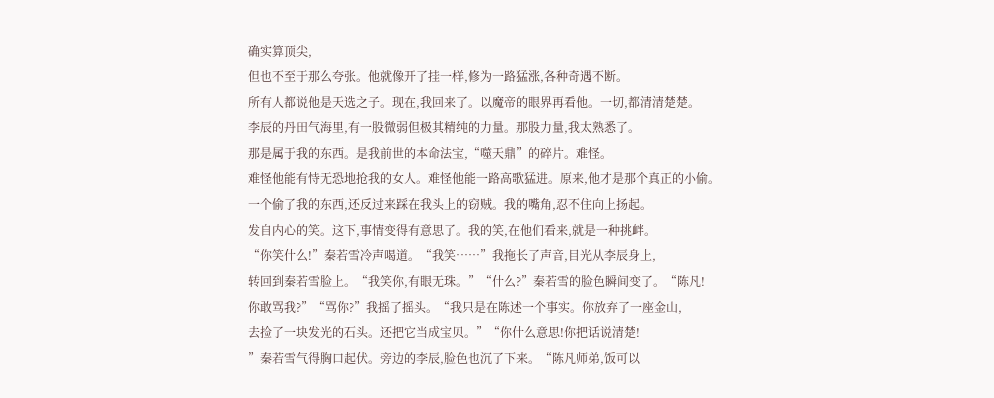确实算顶尖,
但也不至于那么夸张。他就像开了挂一样,修为一路猛涨,各种奇遇不断。
所有人都说他是天选之子。现在,我回来了。以魔帝的眼界再看他。一切,都清清楚楚。
李辰的丹田气海里,有一股微弱但极其精纯的力量。那股力量,我太熟悉了。
那是属于我的东西。是我前世的本命法宝,“噬天鼎”的碎片。难怪。
难怪他能有恃无恐地抢我的女人。难怪他能一路高歌猛进。原来,他才是那个真正的小偷。
一个偷了我的东西,还反过来踩在我头上的窃贼。我的嘴角,忍不住向上扬起。
发自内心的笑。这下,事情变得有意思了。我的笑,在他们看来,就是一种挑衅。
“你笑什么!”秦若雪冷声喝道。“我笑……”我拖长了声音,目光从李辰身上,
转回到秦若雪脸上。“我笑你,有眼无珠。”“什么?”秦若雪的脸色瞬间变了。“陈凡!
你敢骂我?”“骂你?”我摇了摇头。“我只是在陈述一个事实。你放弃了一座金山,
去捡了一块发光的石头。还把它当成宝贝。”“你什么意思!你把话说清楚!
”秦若雪气得胸口起伏。旁边的李辰,脸色也沉了下来。“陈凡师弟,饭可以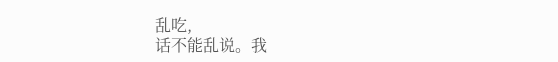乱吃,
话不能乱说。我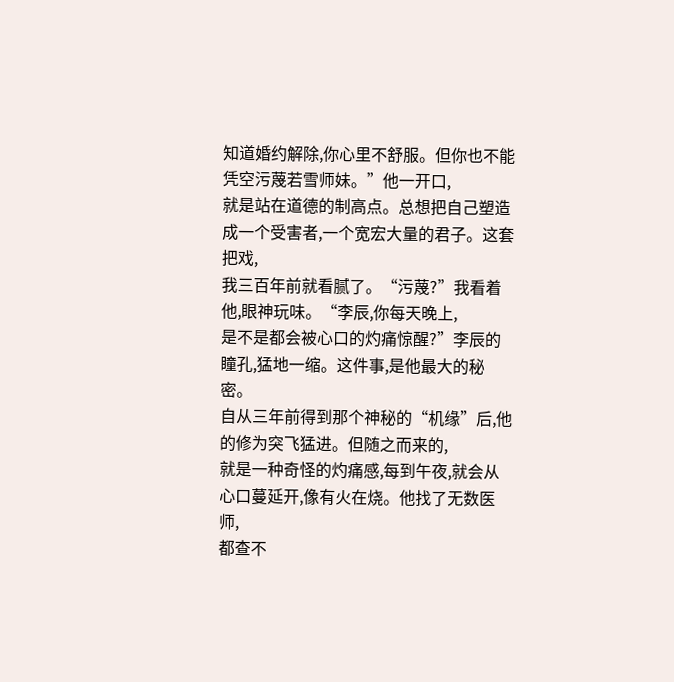知道婚约解除,你心里不舒服。但你也不能凭空污蔑若雪师妹。”他一开口,
就是站在道德的制高点。总想把自己塑造成一个受害者,一个宽宏大量的君子。这套把戏,
我三百年前就看腻了。“污蔑?”我看着他,眼神玩味。“李辰,你每天晚上,
是不是都会被心口的灼痛惊醒?”李辰的瞳孔,猛地一缩。这件事,是他最大的秘密。
自从三年前得到那个神秘的“机缘”后,他的修为突飞猛进。但随之而来的,
就是一种奇怪的灼痛感,每到午夜,就会从心口蔓延开,像有火在烧。他找了无数医师,
都查不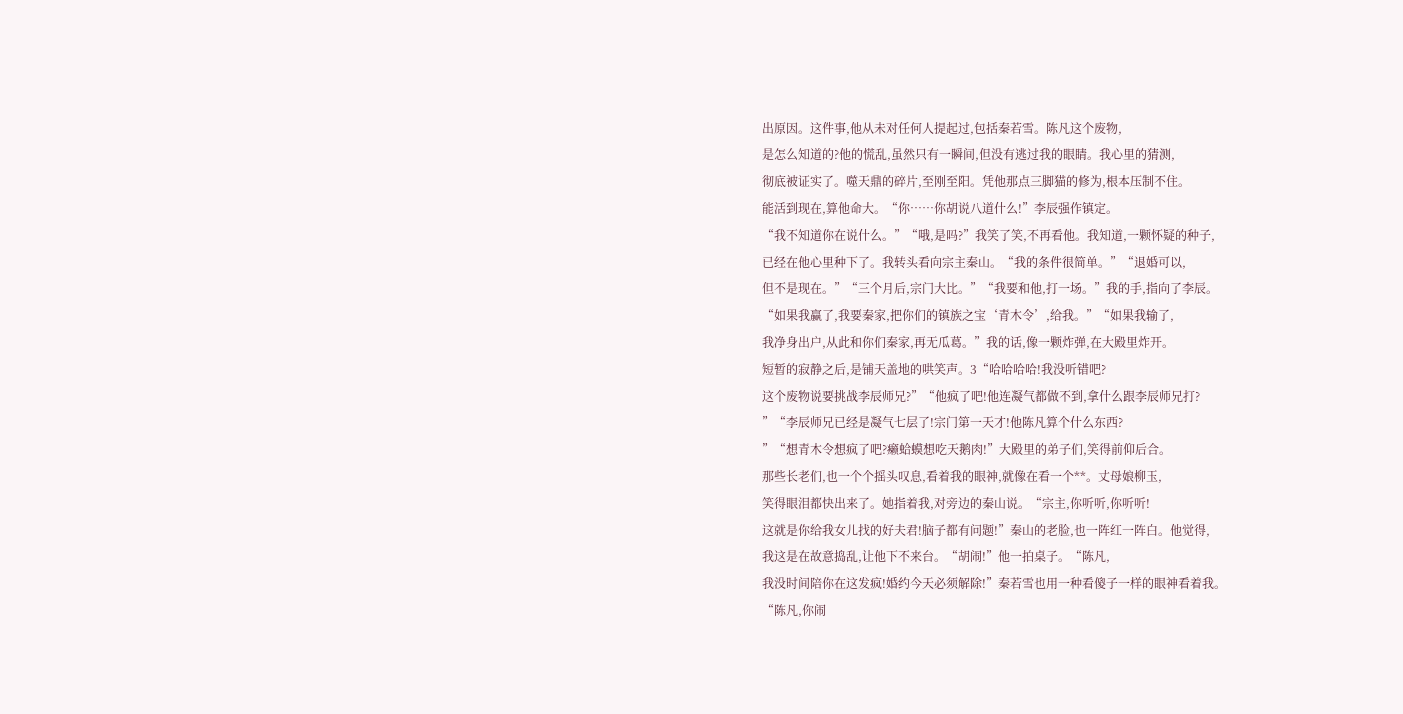出原因。这件事,他从未对任何人提起过,包括秦若雪。陈凡这个废物,
是怎么知道的?他的慌乱,虽然只有一瞬间,但没有逃过我的眼睛。我心里的猜测,
彻底被证实了。噬天鼎的碎片,至刚至阳。凭他那点三脚猫的修为,根本压制不住。
能活到现在,算他命大。“你……你胡说八道什么!”李辰强作镇定。
“我不知道你在说什么。”“哦,是吗?”我笑了笑,不再看他。我知道,一颗怀疑的种子,
已经在他心里种下了。我转头看向宗主秦山。“我的条件很简单。”“退婚可以,
但不是现在。”“三个月后,宗门大比。”“我要和他,打一场。”我的手,指向了李辰。
“如果我赢了,我要秦家,把你们的镇族之宝‘青木令’,给我。”“如果我输了,
我净身出户,从此和你们秦家,再无瓜葛。”我的话,像一颗炸弹,在大殿里炸开。
短暂的寂静之后,是铺天盖地的哄笑声。3“哈哈哈哈!我没听错吧?
这个废物说要挑战李辰师兄?”“他疯了吧!他连凝气都做不到,拿什么跟李辰师兄打?
”“李辰师兄已经是凝气七层了!宗门第一天才!他陈凡算个什么东西?
”“想青木令想疯了吧?癞蛤蟆想吃天鹅肉!”大殿里的弟子们,笑得前仰后合。
那些长老们,也一个个摇头叹息,看着我的眼神,就像在看一个**。丈母娘柳玉,
笑得眼泪都快出来了。她指着我,对旁边的秦山说。“宗主,你听听,你听听!
这就是你给我女儿找的好夫君!脑子都有问题!”秦山的老脸,也一阵红一阵白。他觉得,
我这是在故意捣乱,让他下不来台。“胡闹!”他一拍桌子。“陈凡,
我没时间陪你在这发疯!婚约今天必须解除!”秦若雪也用一种看傻子一样的眼神看着我。
“陈凡,你闹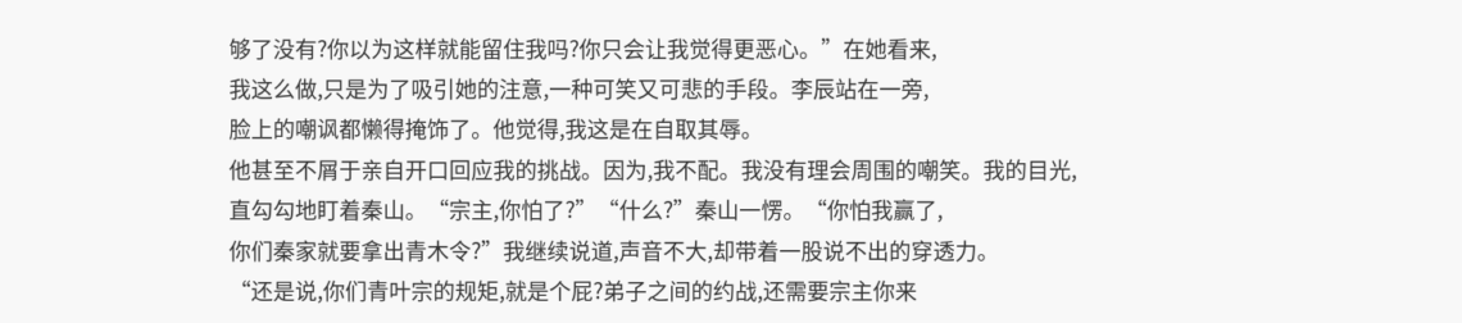够了没有?你以为这样就能留住我吗?你只会让我觉得更恶心。”在她看来,
我这么做,只是为了吸引她的注意,一种可笑又可悲的手段。李辰站在一旁,
脸上的嘲讽都懒得掩饰了。他觉得,我这是在自取其辱。
他甚至不屑于亲自开口回应我的挑战。因为,我不配。我没有理会周围的嘲笑。我的目光,
直勾勾地盯着秦山。“宗主,你怕了?”“什么?”秦山一愣。“你怕我赢了,
你们秦家就要拿出青木令?”我继续说道,声音不大,却带着一股说不出的穿透力。
“还是说,你们青叶宗的规矩,就是个屁?弟子之间的约战,还需要宗主你来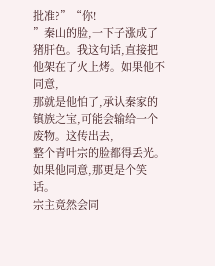批准?”“你!
”秦山的脸,一下子涨成了猪肝色。我这句话,直接把他架在了火上烤。如果他不同意,
那就是他怕了,承认秦家的镇族之宝,可能会输给一个废物。这传出去,
整个青叶宗的脸都得丢光。如果他同意,那更是个笑话。
宗主竟然会同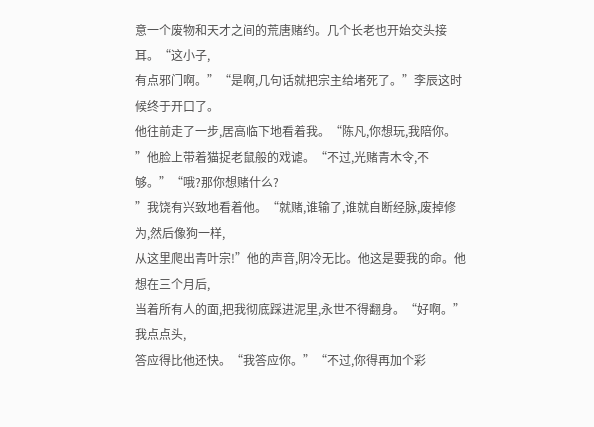意一个废物和天才之间的荒唐赌约。几个长老也开始交头接耳。“这小子,
有点邪门啊。”“是啊,几句话就把宗主给堵死了。”李辰这时候终于开口了。
他往前走了一步,居高临下地看着我。“陈凡,你想玩,我陪你。
”他脸上带着猫捉老鼠般的戏谑。“不过,光赌青木令,不够。”“哦?那你想赌什么?
”我饶有兴致地看着他。“就赌,谁输了,谁就自断经脉,废掉修为,然后像狗一样,
从这里爬出青叶宗!”他的声音,阴冷无比。他这是要我的命。他想在三个月后,
当着所有人的面,把我彻底踩进泥里,永世不得翻身。“好啊。”我点点头,
答应得比他还快。“我答应你。”“不过,你得再加个彩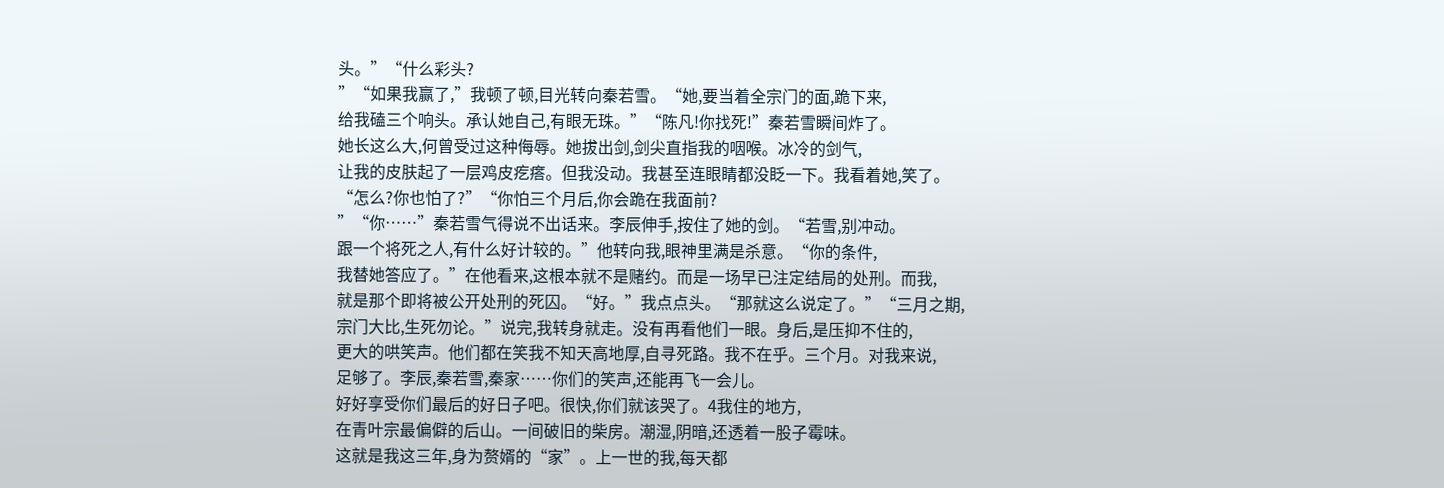头。”“什么彩头?
”“如果我赢了,”我顿了顿,目光转向秦若雪。“她,要当着全宗门的面,跪下来,
给我磕三个响头。承认她自己,有眼无珠。”“陈凡!你找死!”秦若雪瞬间炸了。
她长这么大,何曾受过这种侮辱。她拔出剑,剑尖直指我的咽喉。冰冷的剑气,
让我的皮肤起了一层鸡皮疙瘩。但我没动。我甚至连眼睛都没眨一下。我看着她,笑了。
“怎么?你也怕了?”“你怕三个月后,你会跪在我面前?
”“你……”秦若雪气得说不出话来。李辰伸手,按住了她的剑。“若雪,别冲动。
跟一个将死之人,有什么好计较的。”他转向我,眼神里满是杀意。“你的条件,
我替她答应了。”在他看来,这根本就不是赌约。而是一场早已注定结局的处刑。而我,
就是那个即将被公开处刑的死囚。“好。”我点点头。“那就这么说定了。”“三月之期,
宗门大比,生死勿论。”说完,我转身就走。没有再看他们一眼。身后,是压抑不住的,
更大的哄笑声。他们都在笑我不知天高地厚,自寻死路。我不在乎。三个月。对我来说,
足够了。李辰,秦若雪,秦家……你们的笑声,还能再飞一会儿。
好好享受你们最后的好日子吧。很快,你们就该哭了。4我住的地方,
在青叶宗最偏僻的后山。一间破旧的柴房。潮湿,阴暗,还透着一股子霉味。
这就是我这三年,身为赘婿的“家”。上一世的我,每天都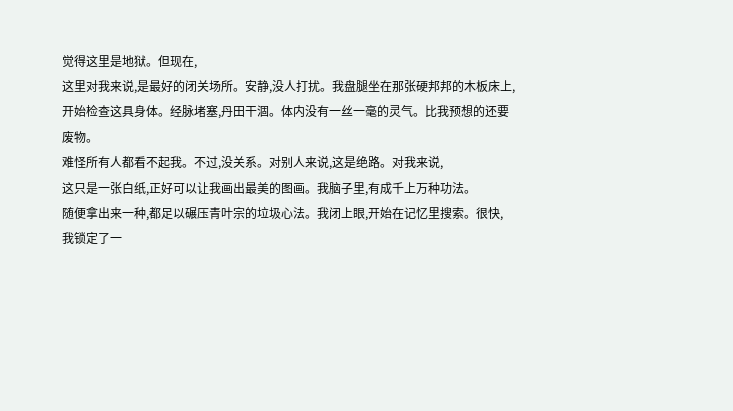觉得这里是地狱。但现在,
这里对我来说,是最好的闭关场所。安静,没人打扰。我盘腿坐在那张硬邦邦的木板床上,
开始检查这具身体。经脉堵塞,丹田干涸。体内没有一丝一毫的灵气。比我预想的还要废物。
难怪所有人都看不起我。不过,没关系。对别人来说,这是绝路。对我来说,
这只是一张白纸,正好可以让我画出最美的图画。我脑子里,有成千上万种功法。
随便拿出来一种,都足以碾压青叶宗的垃圾心法。我闭上眼,开始在记忆里搜索。很快,
我锁定了一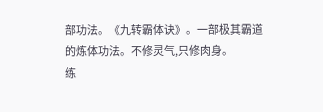部功法。《九转霸体诀》。一部极其霸道的炼体功法。不修灵气,只修肉身。
练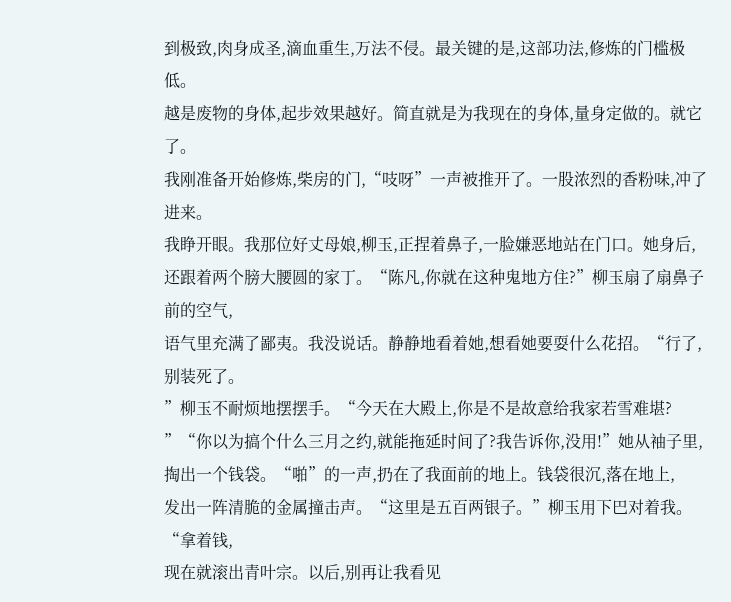到极致,肉身成圣,滴血重生,万法不侵。最关键的是,这部功法,修炼的门槛极低。
越是废物的身体,起步效果越好。简直就是为我现在的身体,量身定做的。就它了。
我刚准备开始修炼,柴房的门,“吱呀”一声被推开了。一股浓烈的香粉味,冲了进来。
我睁开眼。我那位好丈母娘,柳玉,正捏着鼻子,一脸嫌恶地站在门口。她身后,
还跟着两个膀大腰圆的家丁。“陈凡,你就在这种鬼地方住?”柳玉扇了扇鼻子前的空气,
语气里充满了鄙夷。我没说话。静静地看着她,想看她要耍什么花招。“行了,别装死了。
”柳玉不耐烦地摆摆手。“今天在大殿上,你是不是故意给我家若雪难堪?
”“你以为搞个什么三月之约,就能拖延时间了?我告诉你,没用!”她从袖子里,
掏出一个钱袋。“啪”的一声,扔在了我面前的地上。钱袋很沉,落在地上,
发出一阵清脆的金属撞击声。“这里是五百两银子。”柳玉用下巴对着我。“拿着钱,
现在就滚出青叶宗。以后,别再让我看见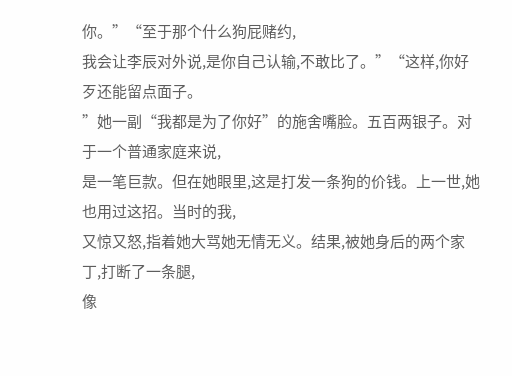你。”“至于那个什么狗屁赌约,
我会让李辰对外说,是你自己认输,不敢比了。”“这样,你好歹还能留点面子。
”她一副“我都是为了你好”的施舍嘴脸。五百两银子。对于一个普通家庭来说,
是一笔巨款。但在她眼里,这是打发一条狗的价钱。上一世,她也用过这招。当时的我,
又惊又怒,指着她大骂她无情无义。结果,被她身后的两个家丁,打断了一条腿,
像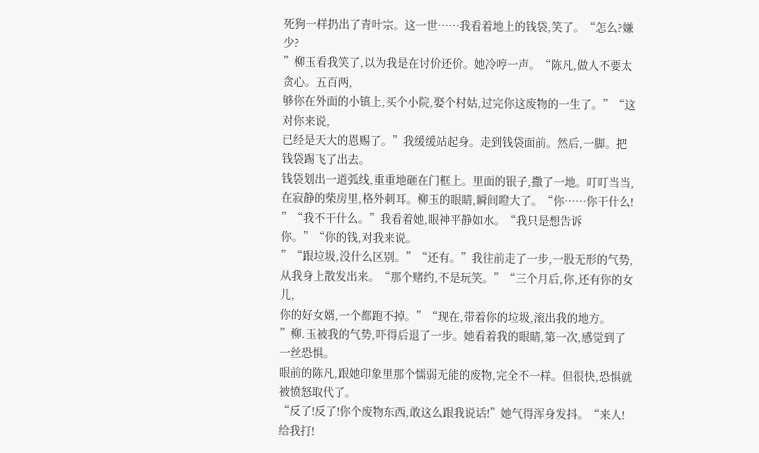死狗一样扔出了青叶宗。这一世……我看着地上的钱袋,笑了。“怎么?嫌少?
”柳玉看我笑了,以为我是在讨价还价。她冷哼一声。“陈凡,做人不要太贪心。五百两,
够你在外面的小镇上,买个小院,娶个村姑,过完你这废物的一生了。”“这对你来说,
已经是天大的恩赐了。”我缓缓站起身。走到钱袋面前。然后,一脚。把钱袋踢飞了出去。
钱袋划出一道弧线,重重地砸在门框上。里面的银子,撒了一地。叮叮当当,
在寂静的柴房里,格外刺耳。柳玉的眼睛,瞬间瞪大了。“你……你干什么!
”“我不干什么。”我看着她,眼神平静如水。“我只是想告诉你。”“你的钱,对我来说。
”“跟垃圾,没什么区别。”“还有。”我往前走了一步,一股无形的气势,
从我身上散发出来。“那个赌约,不是玩笑。”“三个月后,你,还有你的女儿,
你的好女婿,一个都跑不掉。”“现在,带着你的垃圾,滚出我的地方。
”柳.玉被我的气势,吓得后退了一步。她看着我的眼睛,第一次,感觉到了一丝恐惧。
眼前的陈凡,跟她印象里那个懦弱无能的废物,完全不一样。但很快,恐惧就被愤怒取代了。
“反了!反了!你个废物东西,敢这么跟我说话!”她气得浑身发抖。“来人!给我打!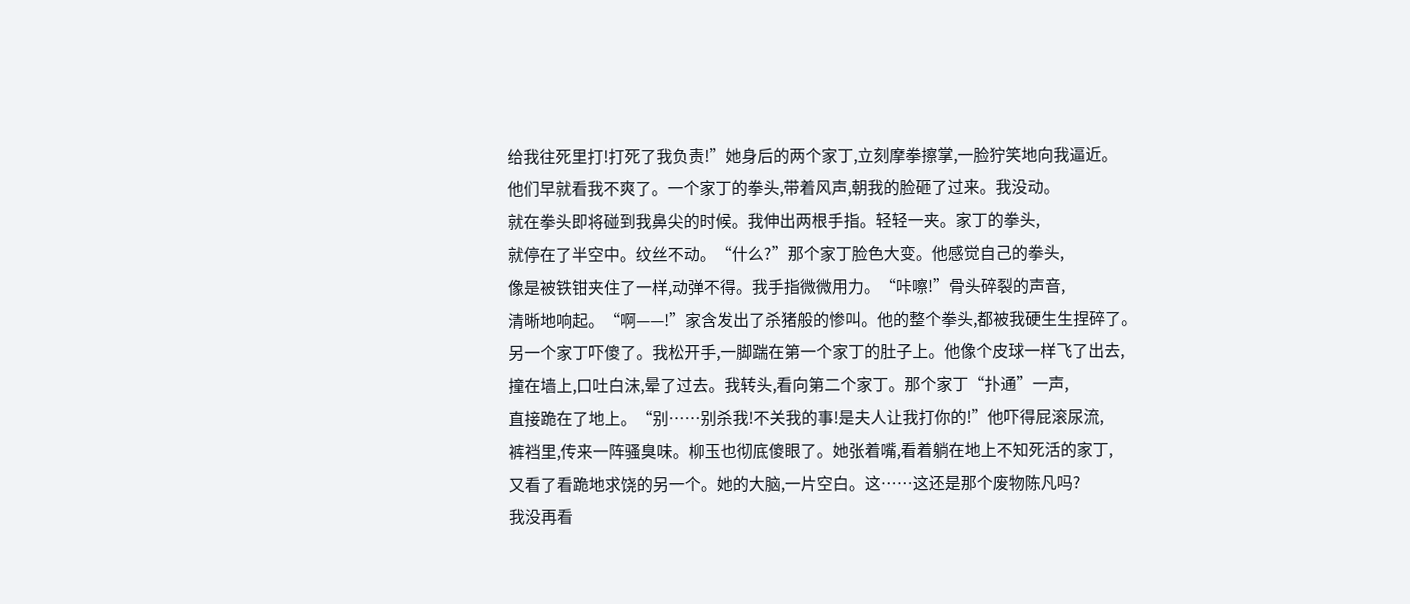给我往死里打!打死了我负责!”她身后的两个家丁,立刻摩拳擦掌,一脸狞笑地向我逼近。
他们早就看我不爽了。一个家丁的拳头,带着风声,朝我的脸砸了过来。我没动。
就在拳头即将碰到我鼻尖的时候。我伸出两根手指。轻轻一夹。家丁的拳头,
就停在了半空中。纹丝不动。“什么?”那个家丁脸色大变。他感觉自己的拳头,
像是被铁钳夹住了一样,动弹不得。我手指微微用力。“咔嚓!”骨头碎裂的声音,
清晰地响起。“啊——!”家含发出了杀猪般的惨叫。他的整个拳头,都被我硬生生捏碎了。
另一个家丁吓傻了。我松开手,一脚踹在第一个家丁的肚子上。他像个皮球一样飞了出去,
撞在墙上,口吐白沫,晕了过去。我转头,看向第二个家丁。那个家丁“扑通”一声,
直接跪在了地上。“别……别杀我!不关我的事!是夫人让我打你的!”他吓得屁滚尿流,
裤裆里,传来一阵骚臭味。柳玉也彻底傻眼了。她张着嘴,看着躺在地上不知死活的家丁,
又看了看跪地求饶的另一个。她的大脑,一片空白。这……这还是那个废物陈凡吗?
我没再看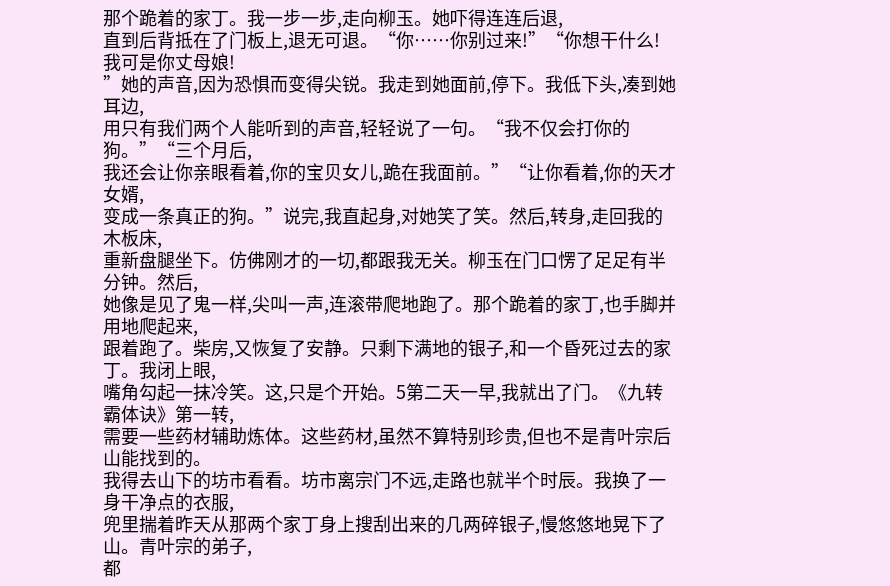那个跪着的家丁。我一步一步,走向柳玉。她吓得连连后退,
直到后背抵在了门板上,退无可退。“你……你别过来!”“你想干什么!我可是你丈母娘!
”她的声音,因为恐惧而变得尖锐。我走到她面前,停下。我低下头,凑到她耳边,
用只有我们两个人能听到的声音,轻轻说了一句。“我不仅会打你的狗。”“三个月后,
我还会让你亲眼看着,你的宝贝女儿,跪在我面前。”“让你看着,你的天才女婿,
变成一条真正的狗。”说完,我直起身,对她笑了笑。然后,转身,走回我的木板床,
重新盘腿坐下。仿佛刚才的一切,都跟我无关。柳玉在门口愣了足足有半分钟。然后,
她像是见了鬼一样,尖叫一声,连滚带爬地跑了。那个跪着的家丁,也手脚并用地爬起来,
跟着跑了。柴房,又恢复了安静。只剩下满地的银子,和一个昏死过去的家丁。我闭上眼,
嘴角勾起一抹冷笑。这,只是个开始。5第二天一早,我就出了门。《九转霸体诀》第一转,
需要一些药材辅助炼体。这些药材,虽然不算特别珍贵,但也不是青叶宗后山能找到的。
我得去山下的坊市看看。坊市离宗门不远,走路也就半个时辰。我换了一身干净点的衣服,
兜里揣着昨天从那两个家丁身上搜刮出来的几两碎银子,慢悠悠地晃下了山。青叶宗的弟子,
都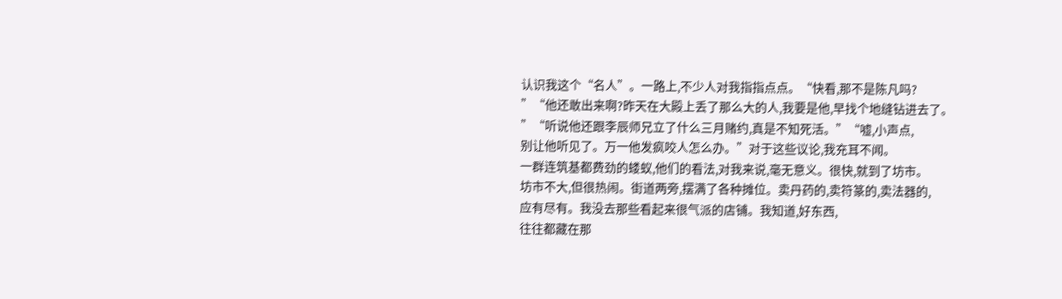认识我这个“名人”。一路上,不少人对我指指点点。“快看,那不是陈凡吗?
”“他还敢出来啊?昨天在大殿上丢了那么大的人,我要是他,早找个地缝钻进去了。
”“听说他还跟李辰师兄立了什么三月赌约,真是不知死活。”“嘘,小声点,
别让他听见了。万一他发疯咬人怎么办。”对于这些议论,我充耳不闻。
一群连筑基都费劲的蝼蚁,他们的看法,对我来说,毫无意义。很快,就到了坊市。
坊市不大,但很热闹。街道两旁,摆满了各种摊位。卖丹药的,卖符篆的,卖法器的,
应有尽有。我没去那些看起来很气派的店铺。我知道,好东西,
往往都藏在那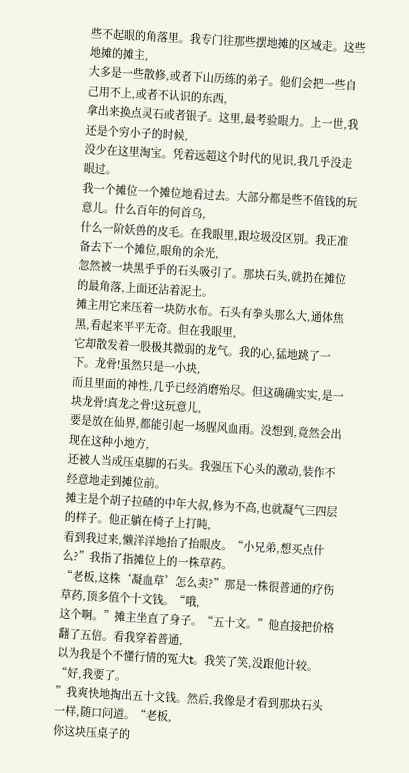些不起眼的角落里。我专门往那些摆地摊的区域走。这些地摊的摊主,
大多是一些散修,或者下山历练的弟子。他们会把一些自己用不上,或者不认识的东西,
拿出来换点灵石或者银子。这里,最考验眼力。上一世,我还是个穷小子的时候,
没少在这里淘宝。凭着远超这个时代的见识,我几乎没走眼过。
我一个摊位一个摊位地看过去。大部分都是些不值钱的玩意儿。什么百年的何首乌,
什么一阶妖兽的皮毛。在我眼里,跟垃圾没区别。我正准备去下一个摊位,眼角的余光,
忽然被一块黑乎乎的石头吸引了。那块石头,就扔在摊位的最角落,上面还沾着泥土。
摊主用它来压着一块防水布。石头有拳头那么大,通体焦黑,看起来平平无奇。但在我眼里,
它却散发着一股极其微弱的龙气。我的心,猛地跳了一下。龙骨!虽然只是一小块,
而且里面的神性,几乎已经消磨殆尽。但这确确实实,是一块龙骨!真龙之骨!这玩意儿,
要是放在仙界,都能引起一场腥风血雨。没想到,竟然会出现在这种小地方,
还被人当成压桌脚的石头。我强压下心头的激动,装作不经意地走到摊位前。
摊主是个胡子拉碴的中年大叔,修为不高,也就凝气三四层的样子。他正躺在椅子上打盹,
看到我过来,懒洋洋地抬了抬眼皮。“小兄弟,想买点什么?”我指了指摊位上的一株草药。
“老板,这株‘凝血草’怎么卖?”那是一株很普通的疗伤草药,顶多值个十文钱。“哦,
这个啊。”摊主坐直了身子。“五十文。”他直接把价格翻了五倍。看我穿着普通,
以为我是个不懂行情的冤大t。我笑了笑,没跟他计较。“好,我要了。
”我爽快地掏出五十文钱。然后,我像是才看到那块石头一样,随口问道。“老板,
你这块压桌子的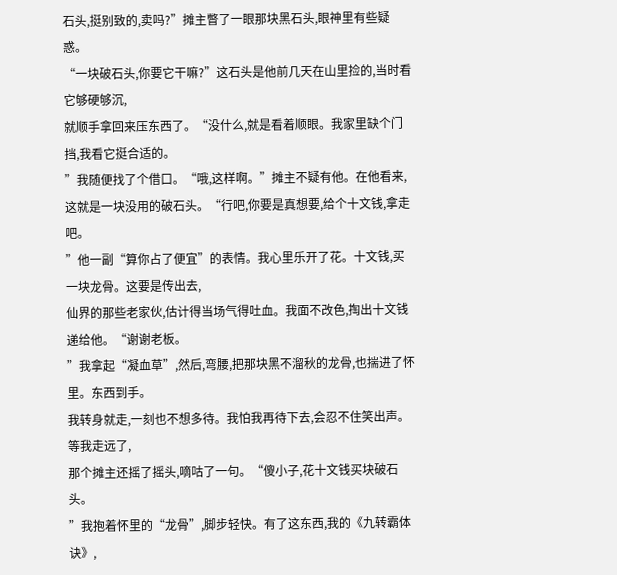石头,挺别致的,卖吗?”摊主瞥了一眼那块黑石头,眼神里有些疑惑。
“一块破石头,你要它干嘛?”这石头是他前几天在山里捡的,当时看它够硬够沉,
就顺手拿回来压东西了。“没什么,就是看着顺眼。我家里缺个门挡,我看它挺合适的。
”我随便找了个借口。“哦,这样啊。”摊主不疑有他。在他看来,
这就是一块没用的破石头。“行吧,你要是真想要,给个十文钱,拿走吧。
”他一副“算你占了便宜”的表情。我心里乐开了花。十文钱,买一块龙骨。这要是传出去,
仙界的那些老家伙,估计得当场气得吐血。我面不改色,掏出十文钱递给他。“谢谢老板。
”我拿起“凝血草”,然后,弯腰,把那块黑不溜秋的龙骨,也揣进了怀里。东西到手。
我转身就走,一刻也不想多待。我怕我再待下去,会忍不住笑出声。等我走远了,
那个摊主还摇了摇头,嘀咕了一句。“傻小子,花十文钱买块破石头。
”我抱着怀里的“龙骨”,脚步轻快。有了这东西,我的《九转霸体诀》,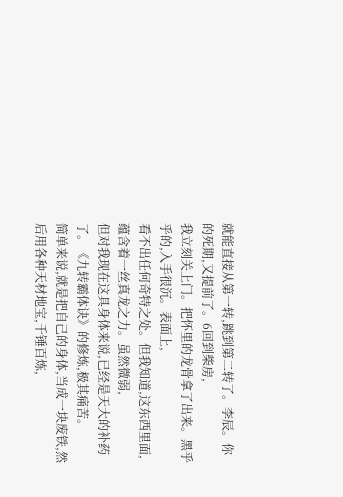就能直接从第一转,跳到第二转了。李辰。你的死期,又提前了。6回到柴房,
我立刻关上门。把怀里的龙骨拿了出来。黑乎乎的,入手很沉。表面上,
看不出任何奇特之处。但我知道,这东西里面,蕴含着一丝真龙之力。虽然微弱,
但对我现在这具身体来说,已经是天大的补药了。《九转霸体诀》的修炼,极其痛苦。
简单来说,就是把自己的身体,当成一块废铁,然后用各种天材地宝,千锤百炼,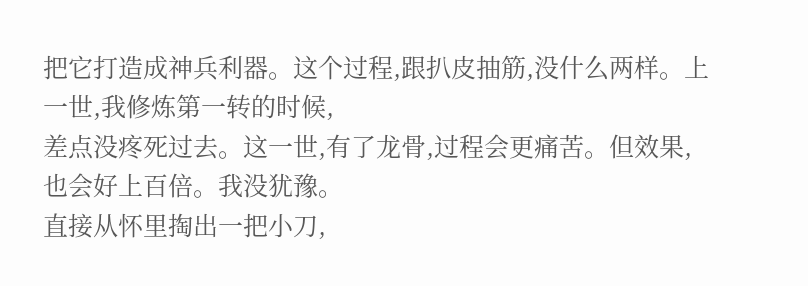把它打造成神兵利器。这个过程,跟扒皮抽筋,没什么两样。上一世,我修炼第一转的时候,
差点没疼死过去。这一世,有了龙骨,过程会更痛苦。但效果,也会好上百倍。我没犹豫。
直接从怀里掏出一把小刀,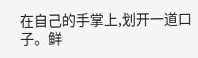在自己的手掌上,划开一道口子。鲜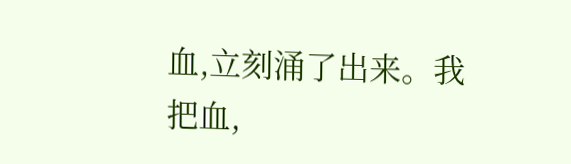血,立刻涌了出来。我把血,